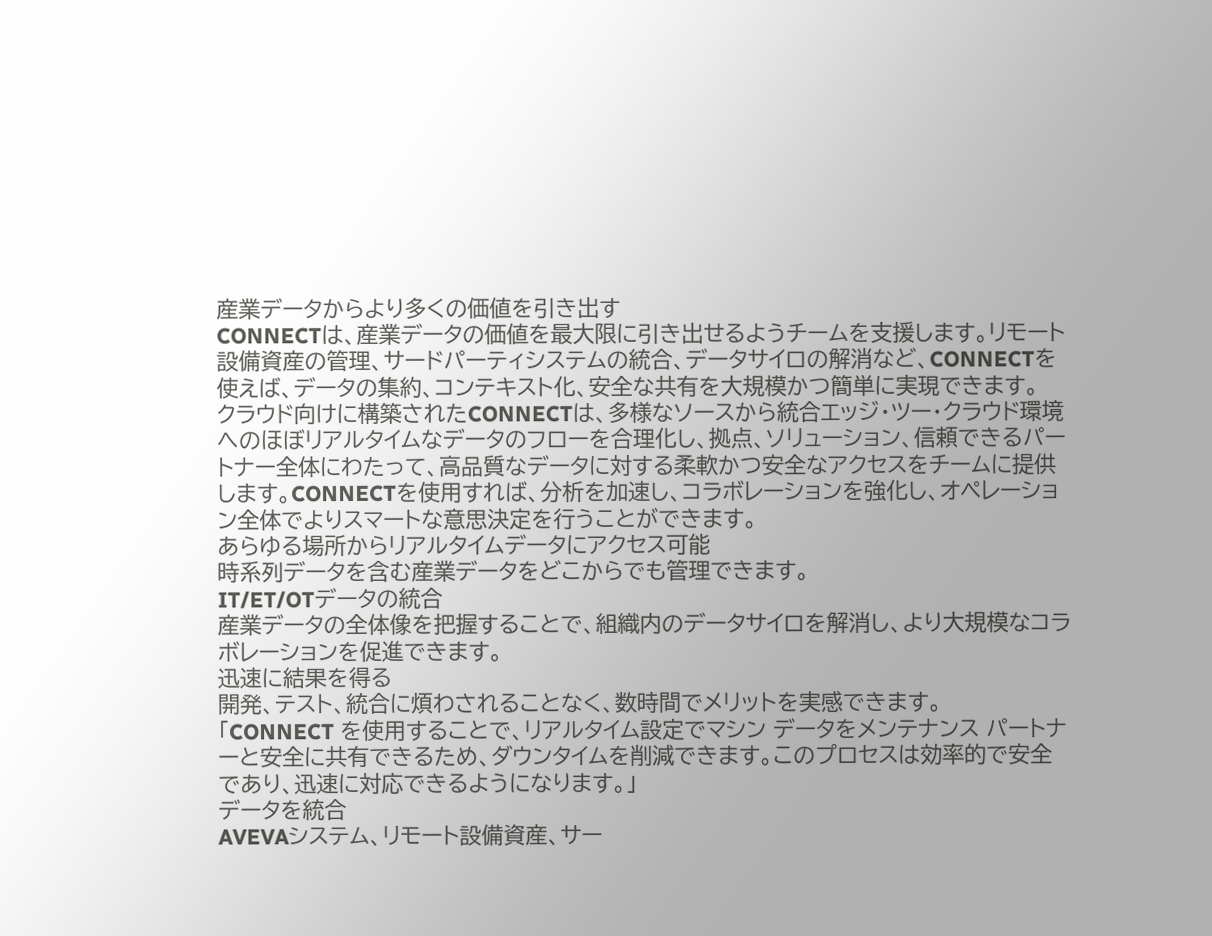産業データからより多くの価値を引き出す
CONNECTは、産業データの価値を最大限に引き出せるようチームを支援します。リモート設備資産の管理、サードパーティシステムの統合、データサイロの解消など、CONNECTを使えば、データの集約、コンテキスト化、安全な共有を大規模かつ簡単に実現できます。
クラウド向けに構築されたCONNECTは、多様なソースから統合エッジ・ツー・クラウド環境へのほぼリアルタイムなデータのフローを合理化し、拠点、ソリューション、信頼できるパートナー全体にわたって、高品質なデータに対する柔軟かつ安全なアクセスをチームに提供します。CONNECTを使用すれば、分析を加速し、コラボレーションを強化し、オペレーション全体でよりスマートな意思決定を行うことができます。
あらゆる場所からリアルタイムデータにアクセス可能
時系列データを含む産業データをどこからでも管理できます。
IT/ET/OTデータの統合
産業データの全体像を把握することで、組織内のデータサイロを解消し、より大規模なコラボレーションを促進できます。
迅速に結果を得る
開発、テスト、統合に煩わされることなく、数時間でメリットを実感できます。
「CONNECT を使用することで、リアルタイム設定でマシン データをメンテナンス パートナーと安全に共有できるため、ダウンタイムを削減できます。このプロセスは効率的で安全であり、迅速に対応できるようになります。」
データを統合
AVEVAシステム、リモート設備資産、サー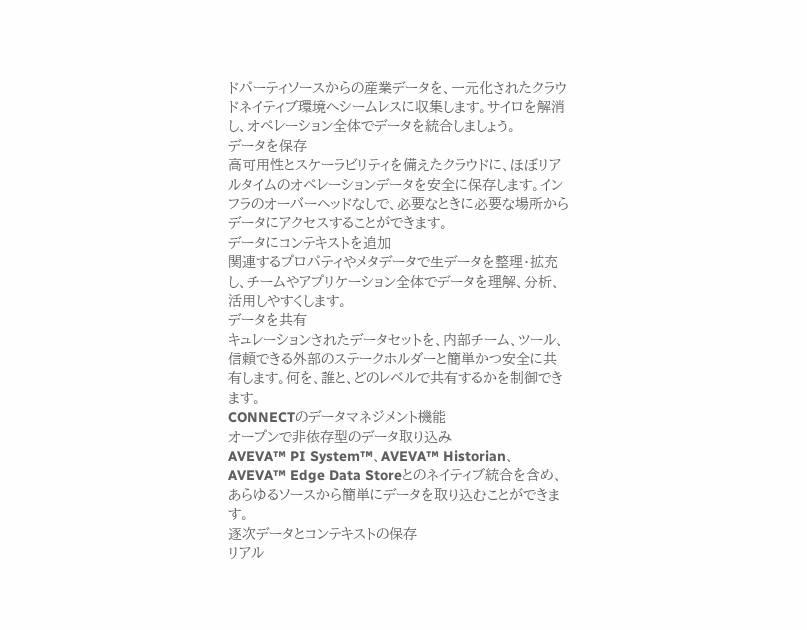ドパーティソースからの産業データを、一元化されたクラウドネイティブ環境へシームレスに収集します。サイロを解消し、オペレーション全体でデータを統合しましょう。
データを保存
高可用性とスケーラビリティを備えたクラウドに、ほぼリアルタイムのオペレーションデータを安全に保存します。インフラのオーバーヘッドなしで、必要なときに必要な場所からデータにアクセスすることができます。
データにコンテキストを追加
関連するプロパティやメタデータで生データを整理・拡充し、チームやアプリケーション全体でデータを理解、分析、活用しやすくします。
データを共有
キュレーションされたデータセットを、内部チーム、ツール、信頼できる外部のステークホルダーと簡単かつ安全に共有します。何を、誰と、どのレベルで共有するかを制御できます。
CONNECTのデータマネジメント機能
オープンで非依存型のデータ取り込み
AVEVA™ PI System™、AVEVA™ Historian、AVEVA™ Edge Data Storeとのネイティブ統合を含め、あらゆるソースから簡単にデータを取り込むことができます。
逐次データとコンテキストの保存
リアル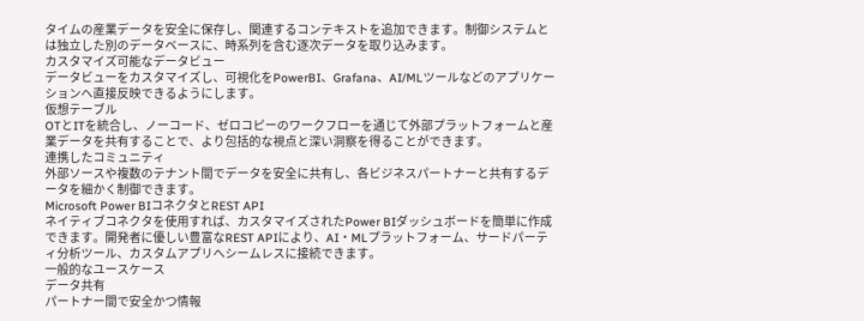タイムの産業データを安全に保存し、関連するコンテキストを追加できます。制御システムとは独立した別のデータベースに、時系列を含む逐次データを取り込みます。
カスタマイズ可能なデータビュー
データビューをカスタマイズし、可視化をPowerBI、Grafana、AI/MLツールなどのアプリケーションへ直接反映できるようにします。
仮想テーブル
OTとITを統合し、ノーコード、ゼロコピーのワークフローを通じて外部プラットフォームと産業データを共有することで、より包括的な視点と深い洞察を得ることができます。
連携したコミュニティ
外部ソースや複数のテナント間でデータを安全に共有し、各ビジネスパートナーと共有するデータを細かく制御できます。
Microsoft Power BIコネクタとREST API
ネイティブコネクタを使用すれば、カスタマイズされたPower BIダッシュボードを簡単に作成できます。開発者に優しい豊富なREST APIにより、AI・MLプラットフォーム、サードパーティ分析ツール、カスタムアプリへシームレスに接続できます。
一般的なユースケース
データ共有
パートナー間で安全かつ情報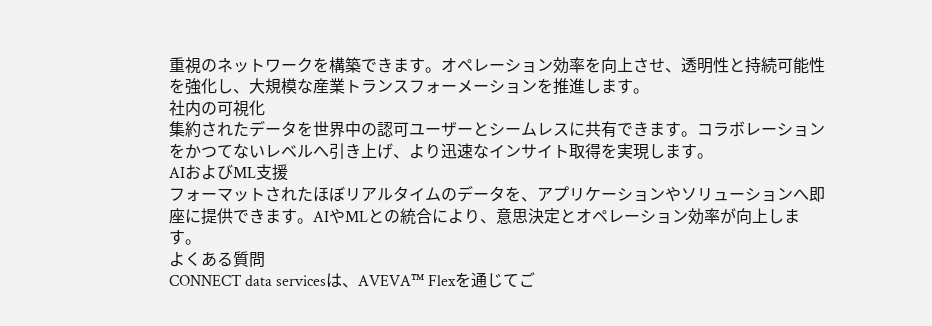重視のネットワークを構築できます。オペレーション効率を向上させ、透明性と持続可能性を強化し、大規模な産業トランスフォーメーションを推進します。
社内の可視化
集約されたデータを世界中の認可ユーザーとシームレスに共有できます。コラボレーションをかつてないレベルへ引き上げ、より迅速なインサイト取得を実現します。
AIおよびML支援
フォーマットされたほぼリアルタイムのデータを、アプリケーションやソリューションへ即座に提供できます。AIやMLとの統合により、意思決定とオペレーション効率が向上します。
よくある質問
CONNECT data servicesは、AVEVA™ Flexを通じてご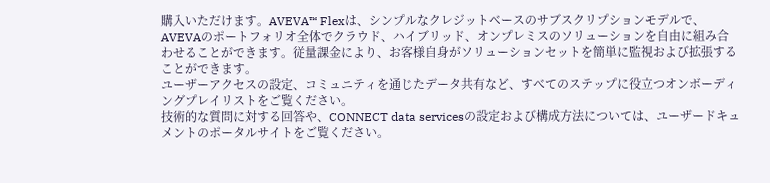購入いただけます。AVEVA™ Flexは、シンプルなクレジットベースのサブスクリプションモデルで、AVEVAのポートフォリオ全体でクラウド、ハイブリッド、オンプレミスのソリューションを自由に組み合わせることができます。従量課金により、お客様自身がソリューションセットを簡単に監視および拡張することができます。
ユーザーアクセスの設定、コミュニティを通じたデータ共有など、すべてのステップに役立つオンボーディングプレイリストをご覧ください。
技術的な質問に対する回答や、CONNECT data servicesの設定および構成方法については、ユーザードキュメントのポータルサイトをご覧ください。